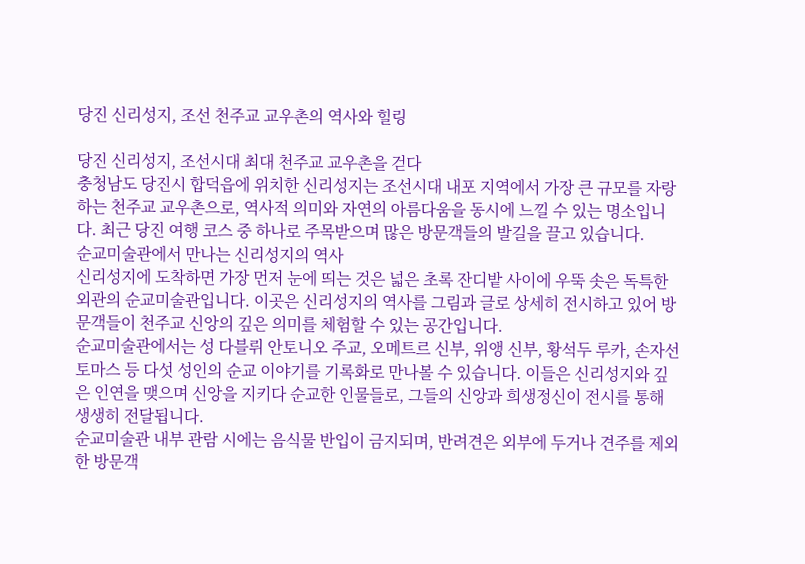당진 신리성지, 조선 천주교 교우촌의 역사와 힐링

당진 신리성지, 조선시대 최대 천주교 교우촌을 걷다
충청남도 당진시 합덕읍에 위치한 신리성지는 조선시대 내포 지역에서 가장 큰 규모를 자랑하는 천주교 교우촌으로, 역사적 의미와 자연의 아름다움을 동시에 느낄 수 있는 명소입니다. 최근 당진 여행 코스 중 하나로 주목받으며 많은 방문객들의 발길을 끌고 있습니다.
순교미술관에서 만나는 신리성지의 역사
신리성지에 도착하면 가장 먼저 눈에 띄는 것은 넓은 초록 잔디밭 사이에 우뚝 솟은 독특한 외관의 순교미술관입니다. 이곳은 신리성지의 역사를 그림과 글로 상세히 전시하고 있어 방문객들이 천주교 신앙의 깊은 의미를 체험할 수 있는 공간입니다.
순교미술관에서는 성 다블뤼 안토니오 주교, 오메트르 신부, 위앵 신부, 황석두 루카, 손자선 토마스 등 다섯 성인의 순교 이야기를 기록화로 만나볼 수 있습니다. 이들은 신리성지와 깊은 인연을 맺으며 신앙을 지키다 순교한 인물들로, 그들의 신앙과 희생정신이 전시를 통해 생생히 전달됩니다.
순교미술관 내부 관람 시에는 음식물 반입이 금지되며, 반려견은 외부에 두거나 견주를 제외한 방문객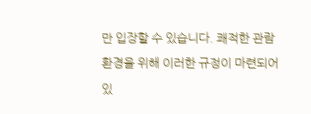만 입장할 수 있습니다. 쾌적한 관람 환경을 위해 이러한 규정이 마련되어 있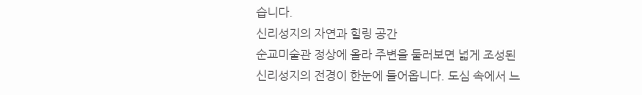습니다.
신리성지의 자연과 힐링 공간
순교미술관 정상에 올라 주변을 둘러보면 넓게 조성된 신리성지의 전경이 한눈에 들어옵니다. 도심 속에서 느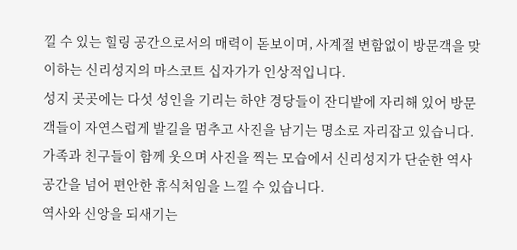낄 수 있는 힐링 공간으로서의 매력이 돋보이며, 사계절 변함없이 방문객을 맞이하는 신리성지의 마스코트 십자가가 인상적입니다.
성지 곳곳에는 다섯 성인을 기리는 하얀 경당들이 잔디밭에 자리해 있어 방문객들이 자연스럽게 발길을 멈추고 사진을 남기는 명소로 자리잡고 있습니다. 가족과 친구들이 함께 웃으며 사진을 찍는 모습에서 신리성지가 단순한 역사 공간을 넘어 편안한 휴식처임을 느낄 수 있습니다.
역사와 신앙을 되새기는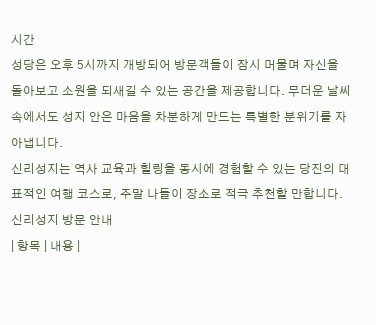시간
성당은 오후 5시까지 개방되어 방문객들이 잠시 머물며 자신을 돌아보고 소원을 되새길 수 있는 공간을 제공합니다. 무더운 날씨 속에서도 성지 안은 마음을 차분하게 만드는 특별한 분위기를 자아냅니다.
신리성지는 역사 교육과 힐링을 동시에 경험할 수 있는 당진의 대표적인 여행 코스로, 주말 나들이 장소로 적극 추천할 만합니다.
신리성지 방문 안내
| 항목 | 내용 |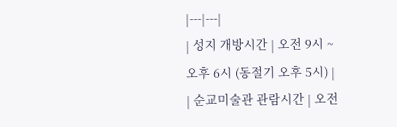|---|---|
| 성지 개방시간 | 오전 9시 ~ 오후 6시 (동절기 오후 5시) |
| 순교미술관 관람시간 | 오전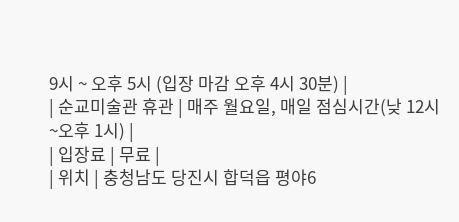9시 ~ 오후 5시 (입장 마감 오후 4시 30분) |
| 순교미술관 휴관 | 매주 월요일, 매일 점심시간(낮 12시~오후 1시) |
| 입장료 | 무료 |
| 위치 | 충청남도 당진시 합덕읍 평야6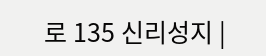로 135 신리성지 |